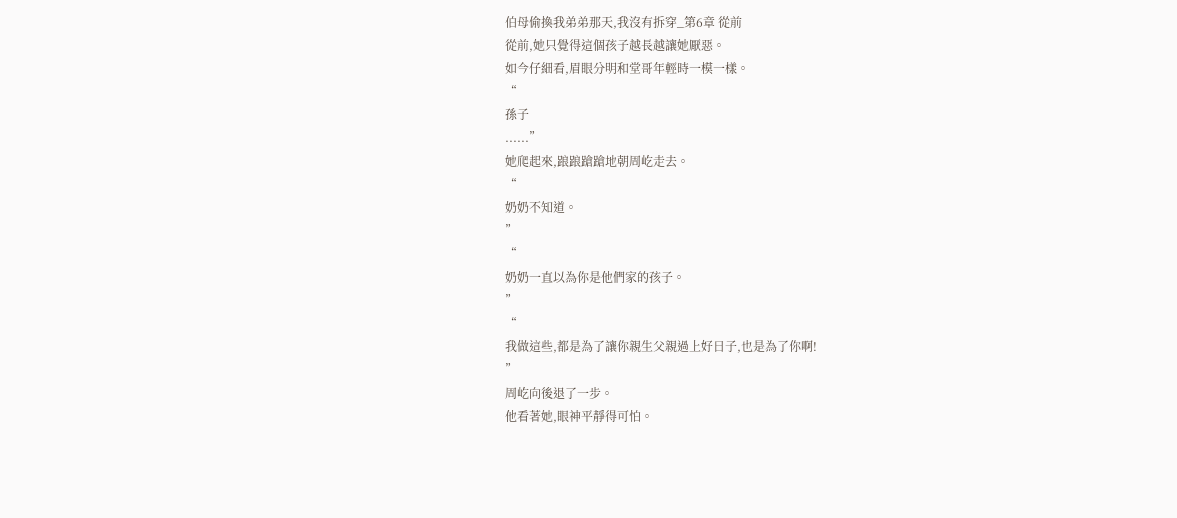伯母偷換我弟弟那天,我沒有拆穿_第6章 從前
從前,她只覺得這個孩子越長越讓她厭惡。
如今仔細看,眉眼分明和堂哥年輕時一模一樣。
“
孫子
......”
她爬起來,踉踉蹌蹌地朝周屹走去。
“
奶奶不知道。
”
“
奶奶一直以為你是他們家的孩子。
”
“
我做這些,都是為了讓你親生父親過上好日子,也是為了你啊!
”
周屹向後退了一步。
他看著她,眼神平靜得可怕。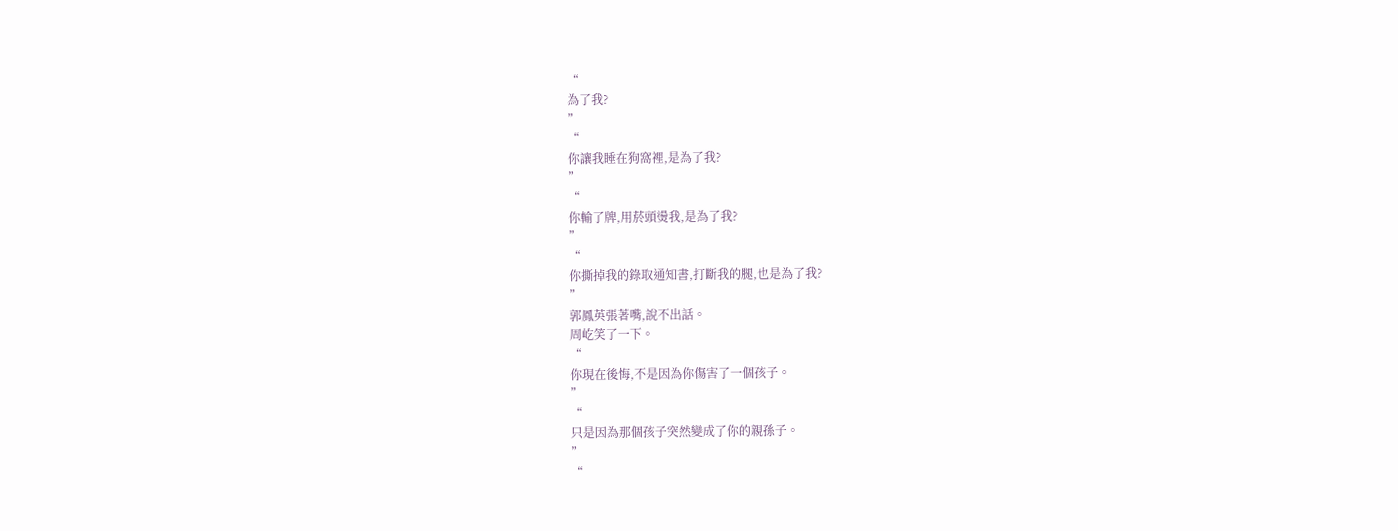“
為了我?
”
“
你讓我睡在狗窩裡,是為了我?
”
“
你輸了牌,用菸頭燙我,是為了我?
”
“
你撕掉我的錄取通知書,打斷我的腿,也是為了我?
”
郭鳳英張著嘴,說不出話。
周屹笑了一下。
“
你現在後悔,不是因為你傷害了一個孩子。
”
“
只是因為那個孩子突然變成了你的親孫子。
”
“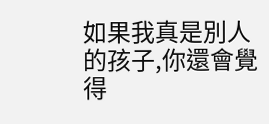如果我真是別人的孩子,你還會覺得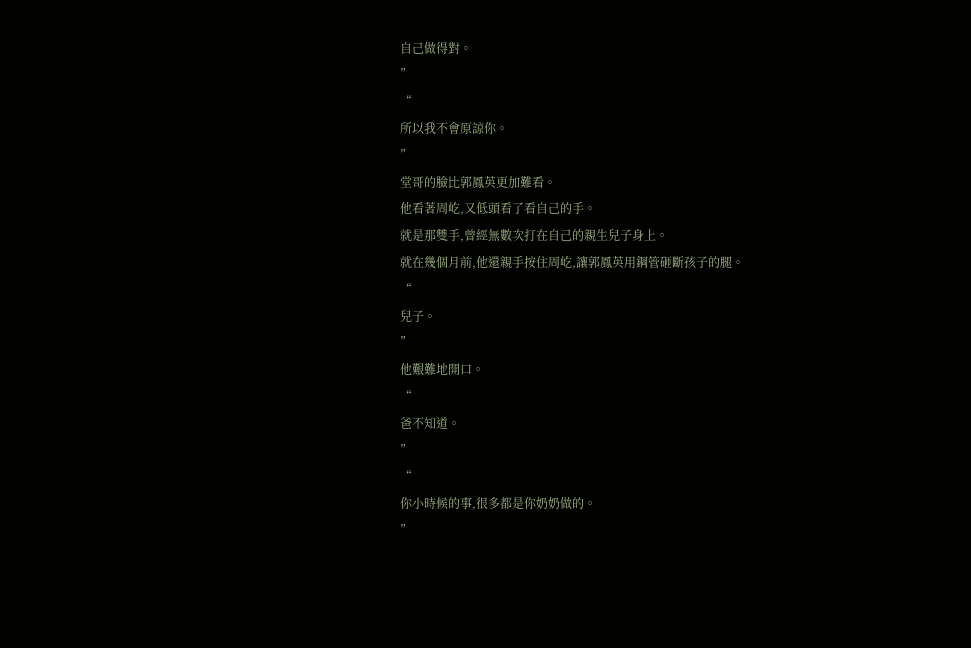自己做得對。
”
“
所以我不會原諒你。
”
堂哥的臉比郭鳳英更加難看。
他看著周屹,又低頭看了看自己的手。
就是那雙手,曾經無數次打在自己的親生兒子身上。
就在幾個月前,他還親手按住周屹,讓郭鳳英用鋼管砸斷孩子的腿。
“
兒子。
”
他艱難地開口。
“
爸不知道。
”
“
你小時候的事,很多都是你奶奶做的。
”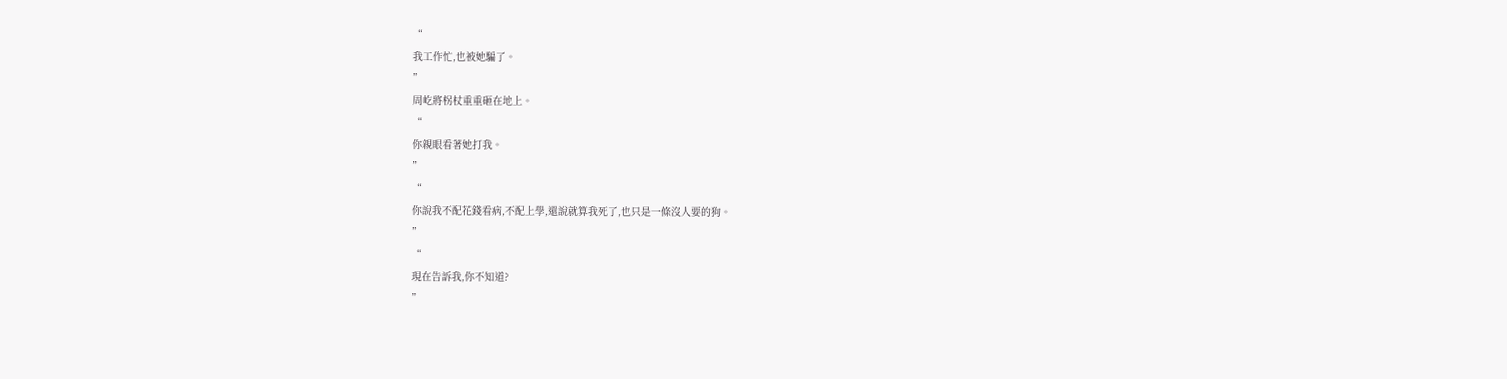“
我工作忙,也被她騙了。
”
周屹將柺杖重重砸在地上。
“
你親眼看著她打我。
”
“
你說我不配花錢看病,不配上學,還說就算我死了,也只是一條沒人要的狗。
”
“
現在告訴我,你不知道?
”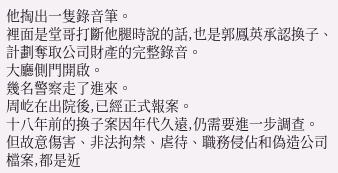他掏出一隻錄音筆。
裡面是堂哥打斷他腿時說的話,也是郭鳳英承認換子、計劃奪取公司財產的完整錄音。
大廳側門開啟。
幾名警察走了進來。
周屹在出院後,已經正式報案。
十八年前的換子案因年代久遠,仍需要進一步調查。
但故意傷害、非法拘禁、虐待、職務侵佔和偽造公司檔案,都是近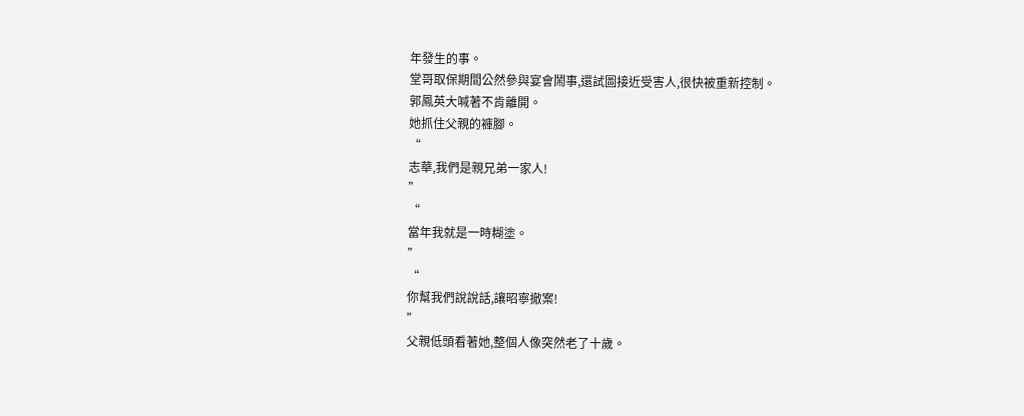年發生的事。
堂哥取保期間公然參與宴會鬧事,還試圖接近受害人,很快被重新控制。
郭鳳英大喊著不肯離開。
她抓住父親的褲腳。
“
志華,我們是親兄弟一家人!
”
“
當年我就是一時糊塗。
”
“
你幫我們說說話,讓昭寧撤案!
”
父親低頭看著她,整個人像突然老了十歲。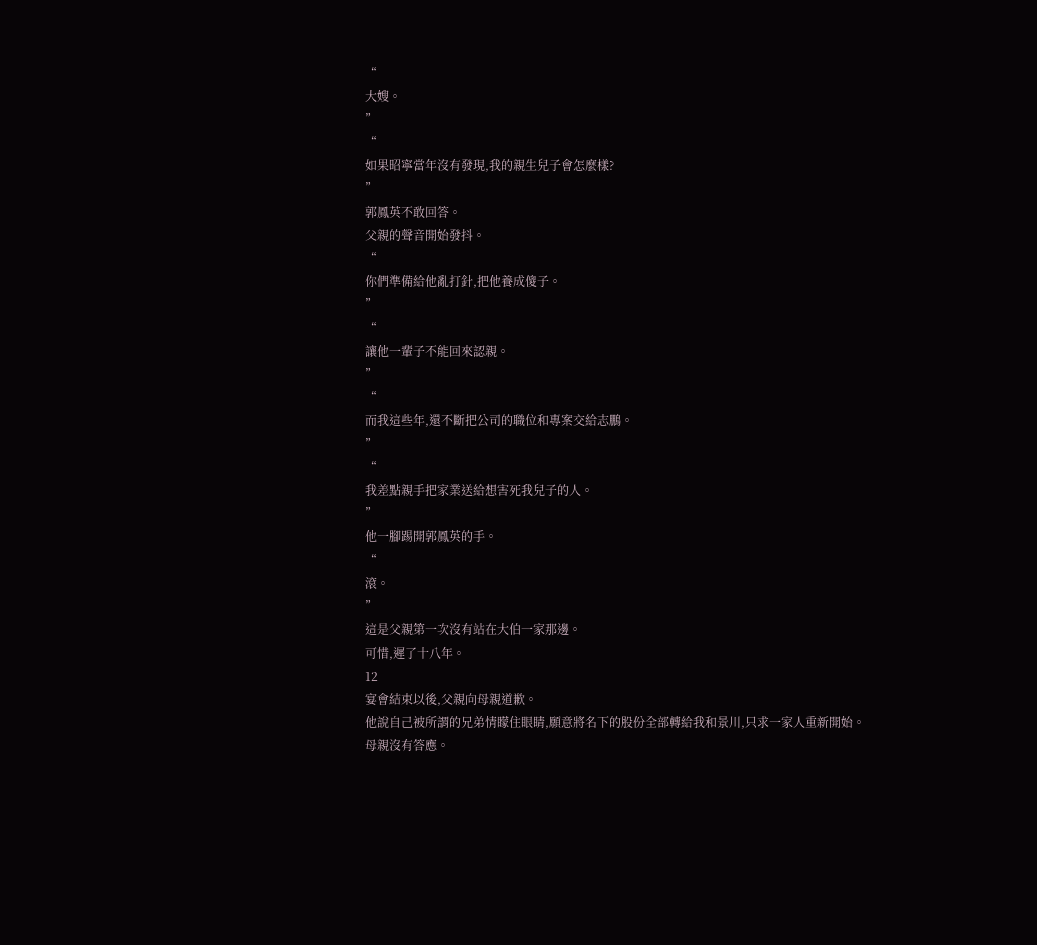“
大嫂。
”
“
如果昭寧當年沒有發現,我的親生兒子會怎麼樣?
”
郭鳳英不敢回答。
父親的聲音開始發抖。
“
你們準備給他亂打針,把他養成傻子。
”
“
讓他一輩子不能回來認親。
”
“
而我這些年,還不斷把公司的職位和專案交給志鵬。
”
“
我差點親手把家業送給想害死我兒子的人。
”
他一腳踢開郭鳳英的手。
“
滾。
”
這是父親第一次沒有站在大伯一家那邊。
可惜,遲了十八年。
12
宴會結束以後,父親向母親道歉。
他說自己被所謂的兄弟情矇住眼睛,願意將名下的股份全部轉給我和景川,只求一家人重新開始。
母親沒有答應。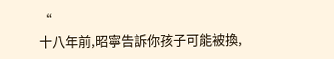“
十八年前,昭寧告訴你孩子可能被換,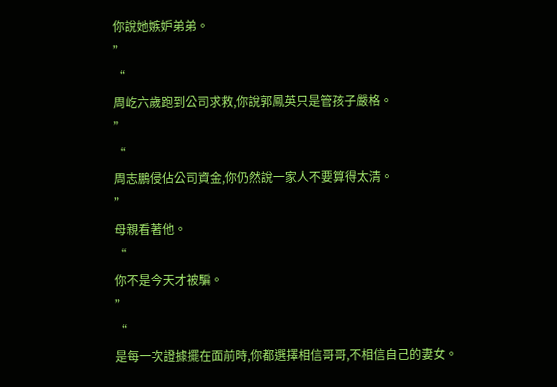你說她嫉妒弟弟。
”
“
周屹六歲跑到公司求救,你說郭鳳英只是管孩子嚴格。
”
“
周志鵬侵佔公司資金,你仍然說一家人不要算得太清。
”
母親看著他。
“
你不是今天才被騙。
”
“
是每一次證據擺在面前時,你都選擇相信哥哥,不相信自己的妻女。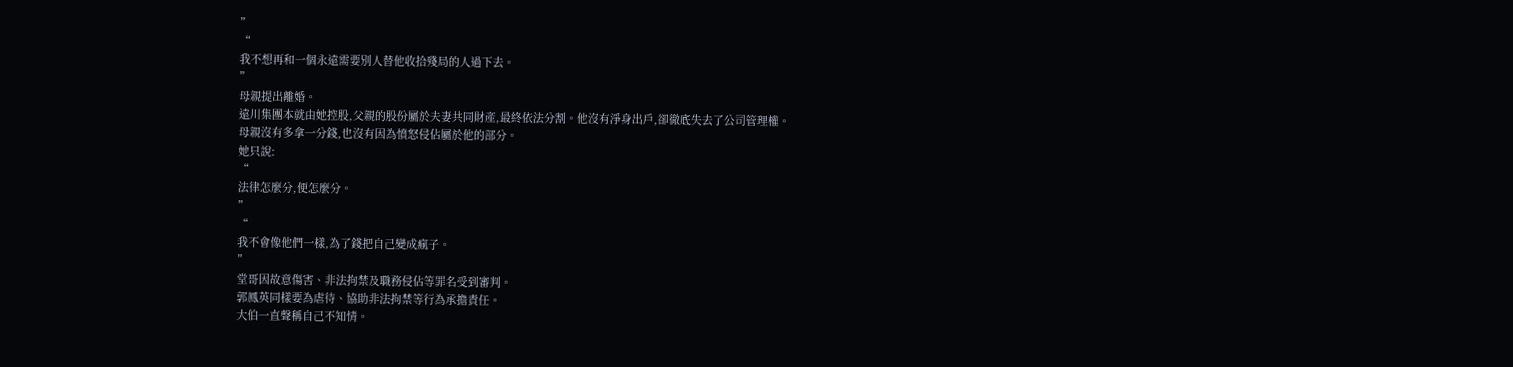”
“
我不想再和一個永遠需要別人替他收拾殘局的人過下去。
”
母親提出離婚。
遠川集團本就由她控股,父親的股份屬於夫妻共同財產,最終依法分割。他沒有淨身出戶,卻徹底失去了公司管理權。
母親沒有多拿一分錢,也沒有因為憤怒侵佔屬於他的部分。
她只說:
“
法律怎麼分,便怎麼分。
”
“
我不會像他們一樣,為了錢把自己變成瘋子。
”
堂哥因故意傷害、非法拘禁及職務侵佔等罪名受到審判。
郭鳳英同樣要為虐待、協助非法拘禁等行為承擔責任。
大伯一直聲稱自己不知情。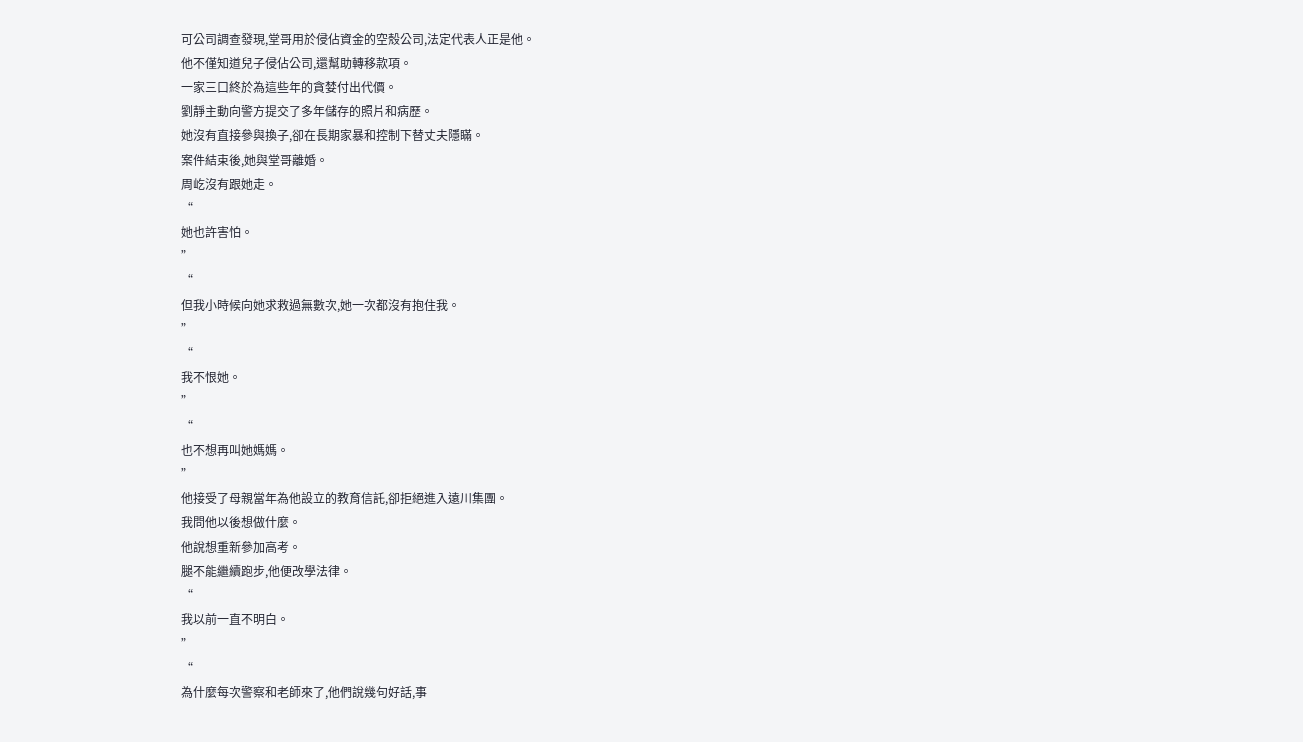可公司調查發現,堂哥用於侵佔資金的空殼公司,法定代表人正是他。
他不僅知道兒子侵佔公司,還幫助轉移款項。
一家三口終於為這些年的貪婪付出代價。
劉靜主動向警方提交了多年儲存的照片和病歷。
她沒有直接參與換子,卻在長期家暴和控制下替丈夫隱瞞。
案件結束後,她與堂哥離婚。
周屹沒有跟她走。
“
她也許害怕。
”
“
但我小時候向她求救過無數次,她一次都沒有抱住我。
”
“
我不恨她。
”
“
也不想再叫她媽媽。
”
他接受了母親當年為他設立的教育信託,卻拒絕進入遠川集團。
我問他以後想做什麼。
他說想重新參加高考。
腿不能繼續跑步,他便改學法律。
“
我以前一直不明白。
”
“
為什麼每次警察和老師來了,他們說幾句好話,事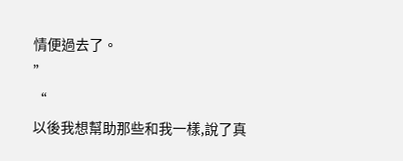情便過去了。
”
“
以後我想幫助那些和我一樣,說了真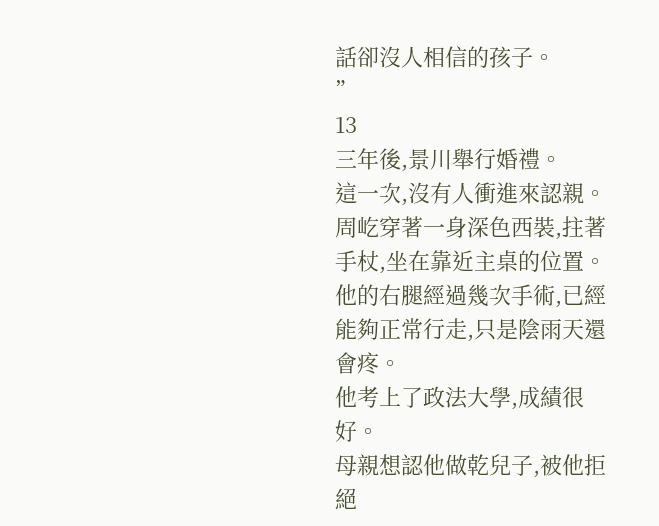話卻沒人相信的孩子。
”
13
三年後,景川舉行婚禮。
這一次,沒有人衝進來認親。
周屹穿著一身深色西裝,拄著手杖,坐在靠近主桌的位置。
他的右腿經過幾次手術,已經能夠正常行走,只是陰雨天還會疼。
他考上了政法大學,成績很好。
母親想認他做乾兒子,被他拒絕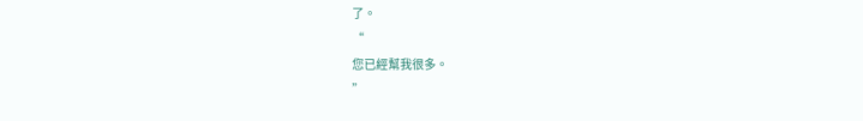了。
“
您已經幫我很多。
”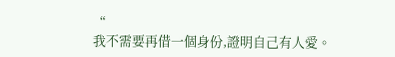“
我不需要再借一個身份,證明自己有人愛。